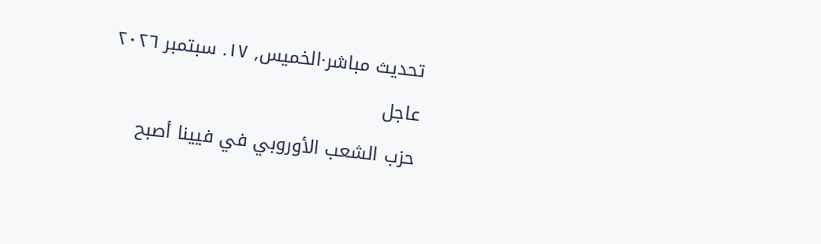تحديث مباشر·الخميس, ١٧. سبتمبر ٢٠٢٦
عاجل
حزب الشعب الأوروبي في فيينا أصبح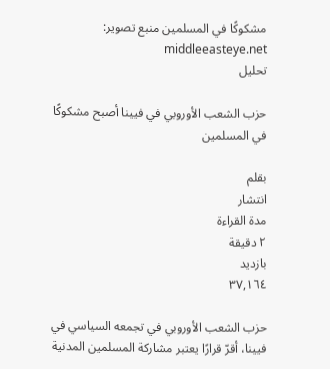مشكوكًا في المسلمين منبع تصویر: middleeasteye.net
تحليل

حزب الشعب الأوروبي في فيينا أصبح مشكوكًا في المسلمين

بقلم
انتشار
مدة القراءة
٢ دقيقة
بازدید
٣٧,١٦٤

حزب الشعب الأوروبي في تجمعه السياسي في فيينا، أقرّ قرارًا يعتبر مشاركة المسلمين المدنية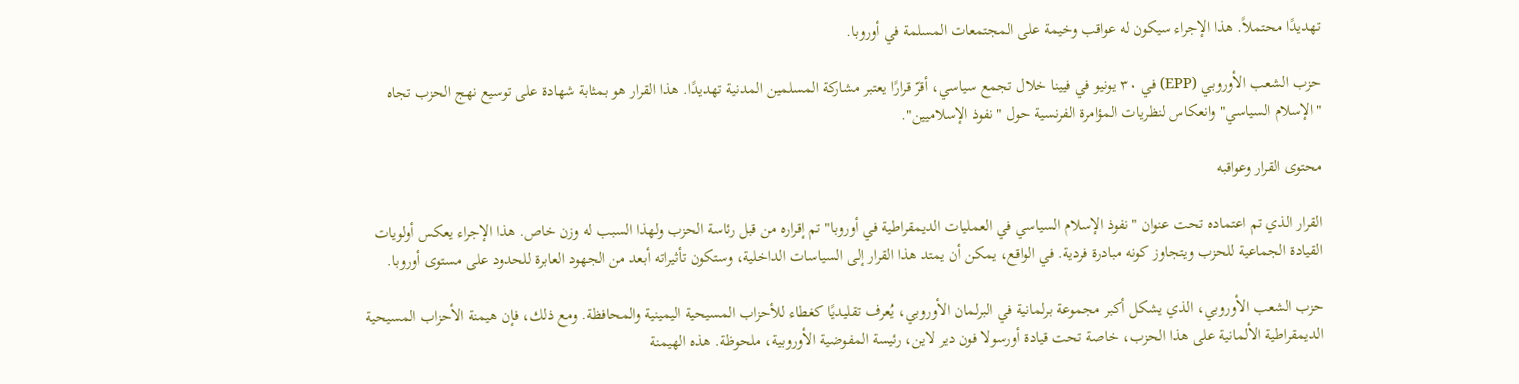تهديدًا محتملاً. هذا الإجراء سيكون له عواقب وخيمة على المجتمعات المسلمة في أوروبا.

حزب الشعب الأوروبي (EPP) في ٣٠ يونيو في فيينا خلال تجمع سياسي، أقرّ قرارًا يعتبر مشاركة المسلمين المدنية تهديدًا. هذا القرار هو بمثابة شهادة على توسيع نهج الحزب تجاه "الإسلام السياسي" وانعكاس لنظريات المؤامرة الفرنسية حول "نفوذ الإسلاميين".

محتوى القرار وعواقبه

القرار الذي تم اعتماده تحت عنوان "نفوذ الإسلام السياسي في العمليات الديمقراطية في أوروبا" تم إقراره من قبل رئاسة الحزب ولهذا السبب له وزن خاص. هذا الإجراء يعكس أولويات القيادة الجماعية للحزب ويتجاوز كونه مبادرة فردية. في الواقع، يمكن أن يمتد هذا القرار إلى السياسات الداخلية، وستكون تأثيراته أبعد من الجهود العابرة للحدود على مستوى أوروبا.

حزب الشعب الأوروبي، الذي يشكل أكبر مجموعة برلمانية في البرلمان الأوروبي، يُعرف تقليديًا كغطاء للأحزاب المسيحية اليمينية والمحافظة. ومع ذلك، فإن هيمنة الأحزاب المسيحية الديمقراطية الألمانية على هذا الحزب، خاصة تحت قيادة أورسولا فون دير لاين، رئيسة المفوضية الأوروبية، ملحوظة. هذه الهيمنة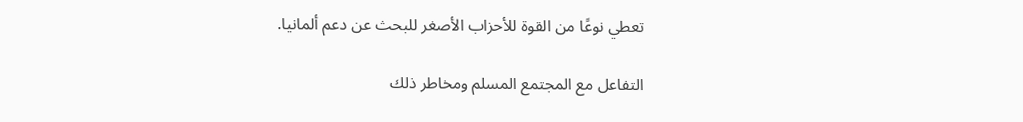تعطي نوعًا من القوة للأحزاب الأصغر للبحث عن دعم ألمانيا.

التفاعل مع المجتمع المسلم ومخاطر ذلك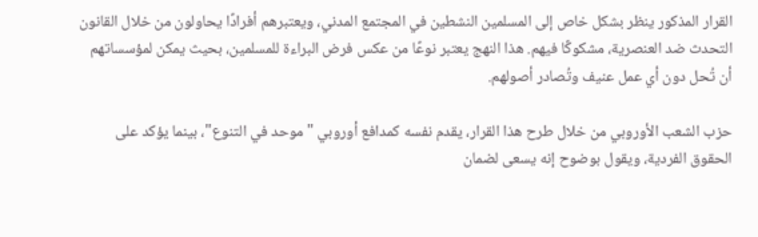القرار المذكور ينظر بشكل خاص إلى المسلمين النشطين في المجتمع المدني، ويعتبرهم أفرادًا يحاولون من خلال القانون التحدث ضد العنصرية، مشكوكًا فيهم. هذا النهج يعتبر نوعًا من عكس فرض البراءة للمسلمين، بحيث يمكن لمؤسساتهم أن تُحل دون أي عمل عنيف وتُصادر أصولهم.

حزب الشعب الأوروبي من خلال طرح هذا القرار، يقدم نفسه كمدافع أوروبي "موحد في التنوع"، بينما يؤكد على الحقوق الفردية، ويقول بوضوح إنه يسعى لضمان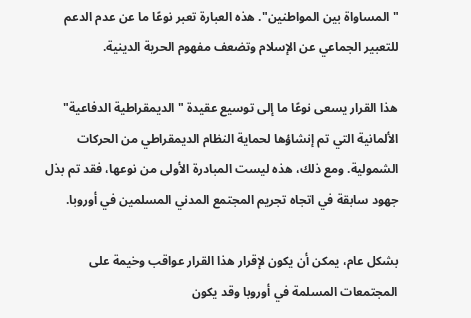"المساواة بين المواطنين". هذه العبارة تعبر نوعًا ما عن عدم الدعم للتعبير الجماعي عن الإسلام وتضعف مفهوم الحرية الدينية.

هذا القرار يسعى نوعًا ما إلى توسيع عقيدة "الديمقراطية الدفاعية" الألمانية التي تم إنشاؤها لحماية النظام الديمقراطي من الحركات الشمولية. ومع ذلك، هذه ليست المبادرة الأولى من نوعها، فقد تم بذل جهود سابقة في اتجاه تجريم المجتمع المدني المسلمين في أوروبا.

بشكل عام، يمكن أن يكون لإقرار هذا القرار عواقب وخيمة على المجتمعات المسلمة في أوروبا وقد يكون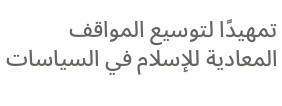تمهيدًا لتوسيع المواقف المعادية للإسلام في السياسات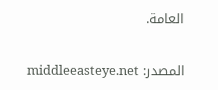العامة.

المصدر: middleeasteye.net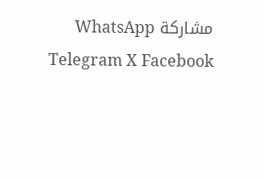مشاركة WhatsApp Telegram X Facebook